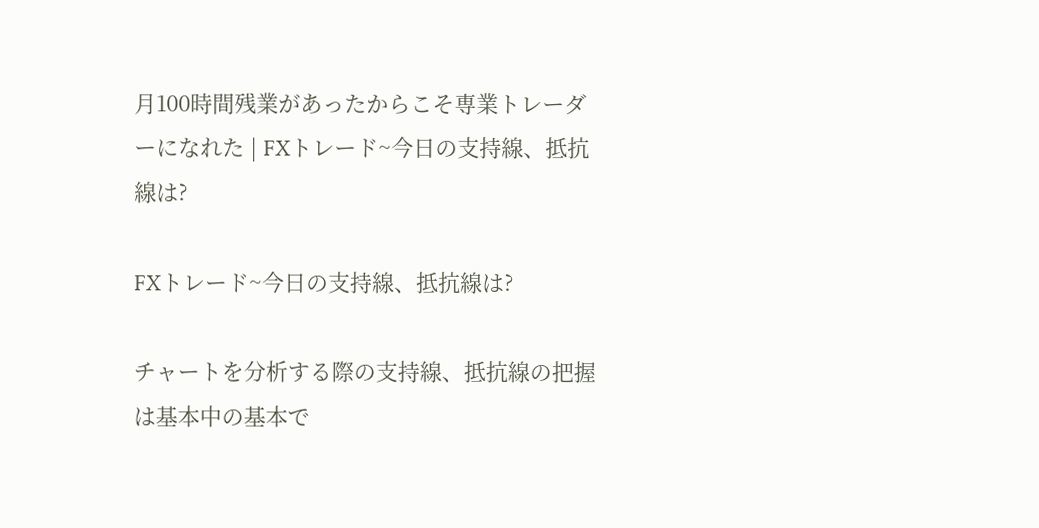月100時間残業があったからこそ専業トレーダーになれた | FXトレード~今日の支持線、抵抗線は?

FXトレード~今日の支持線、抵抗線は?

チャートを分析する際の支持線、抵抗線の把握は基本中の基本で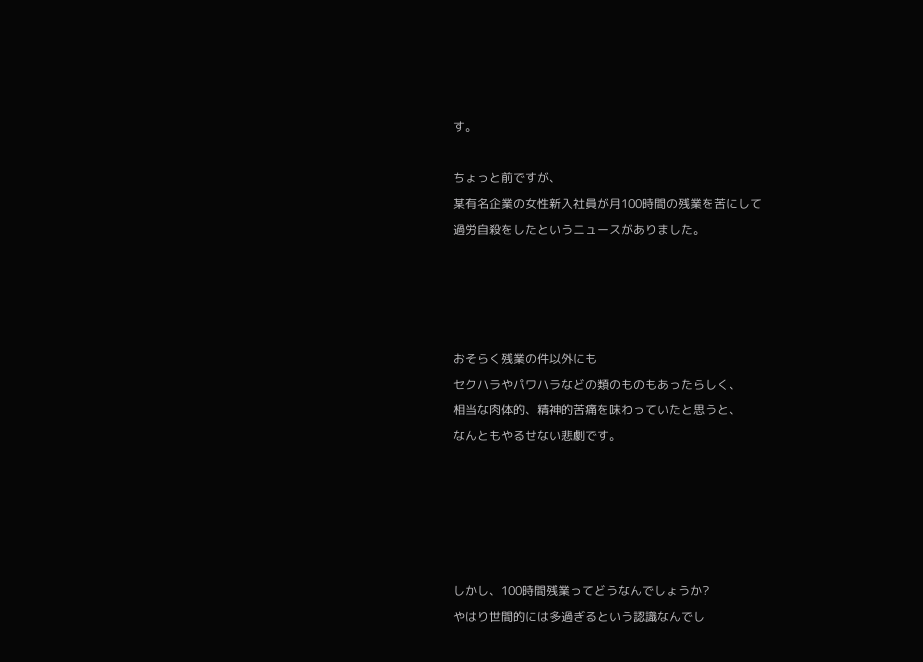す。

ちょっと前ですが、
某有名企業の女性新入社員が月100時間の残業を苦にして
過労自殺をしたというニュースがありました。




おそらく残業の件以外にも
セクハラやパワハラなどの類のものもあったらしく、
相当な肉体的、精神的苦痛を味わっていたと思うと、
なんともやるせない悲劇です。





しかし、100時間残業ってどうなんでしょうか?
やはり世間的には多過ぎるという認識なんでし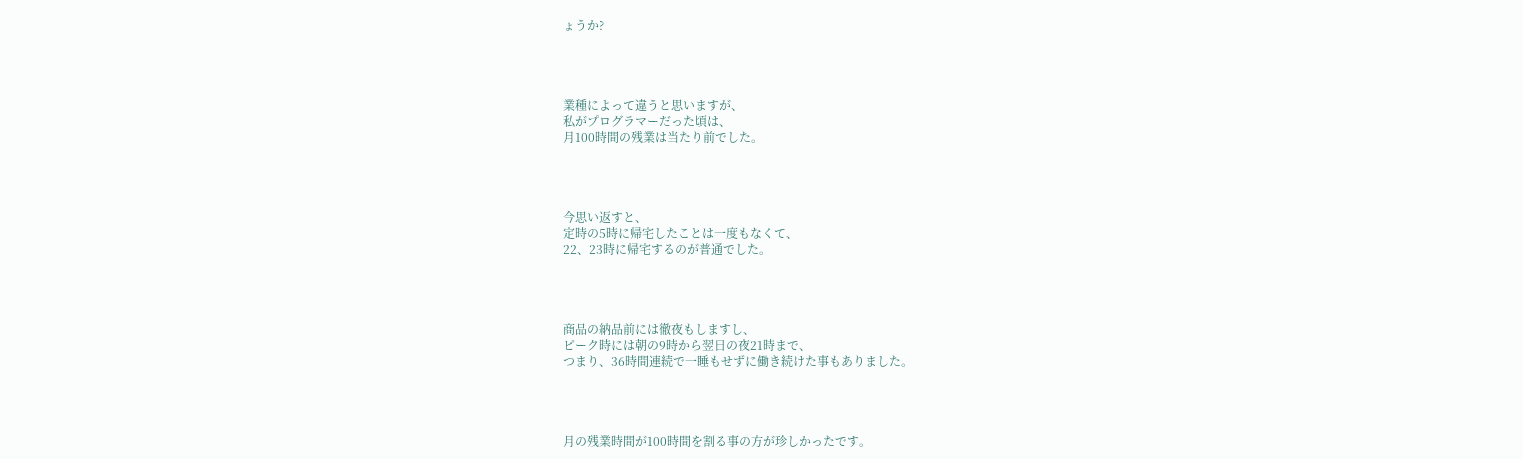ょうか?




業種によって違うと思いますが、
私がプログラマーだった頃は、
月100時間の残業は当たり前でした。




今思い返すと、
定時の5時に帰宅したことは一度もなくて、
22、23時に帰宅するのが普通でした。




商品の納品前には徹夜もしますし、
ピーク時には朝の9時から翌日の夜21時まで、
つまり、36時間連続で一睡もせずに働き続けた事もありました。




月の残業時間が100時間を割る事の方が珍しかったです。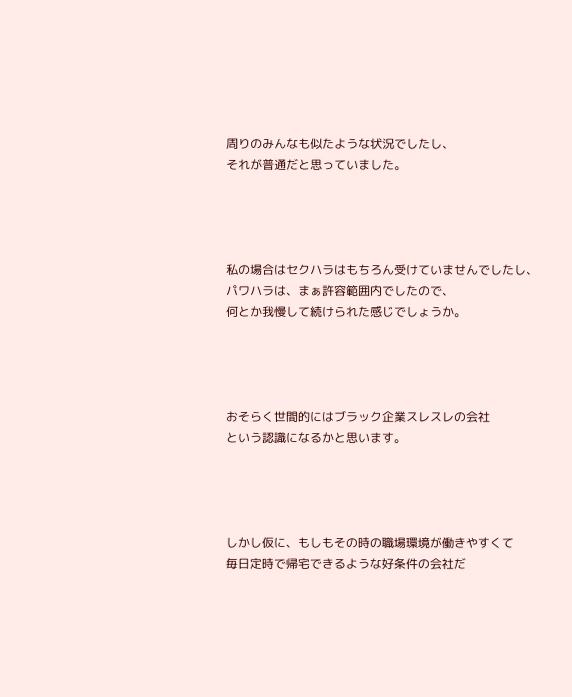周りのみんなも似たような状況でしたし、
それが普通だと思っていました。




私の場合はセクハラはもちろん受けていませんでしたし、
パワハラは、まぁ許容範囲内でしたので、
何とか我慢して続けられた感じでしょうか。




おそらく世間的にはブラック企業スレスレの会社
という認識になるかと思います。




しかし仮に、もしもその時の職場環境が働きやすくて
毎日定時で帰宅できるような好条件の会社だ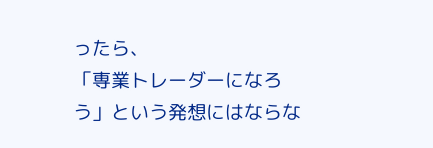ったら、
「専業トレーダーになろう」という発想にはならな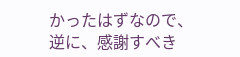かったはずなので、
逆に、感謝すべき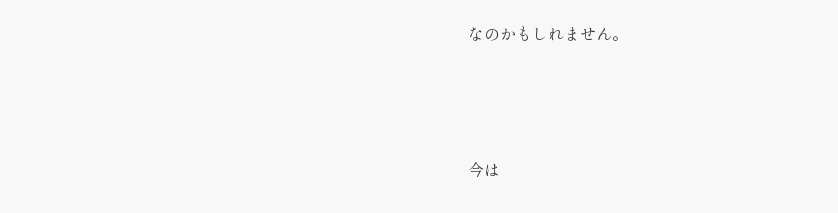なのかもしれません。




今は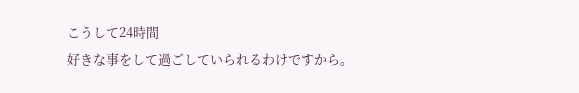こうして24時間
好きな事をして過ごしていられるわけですから。